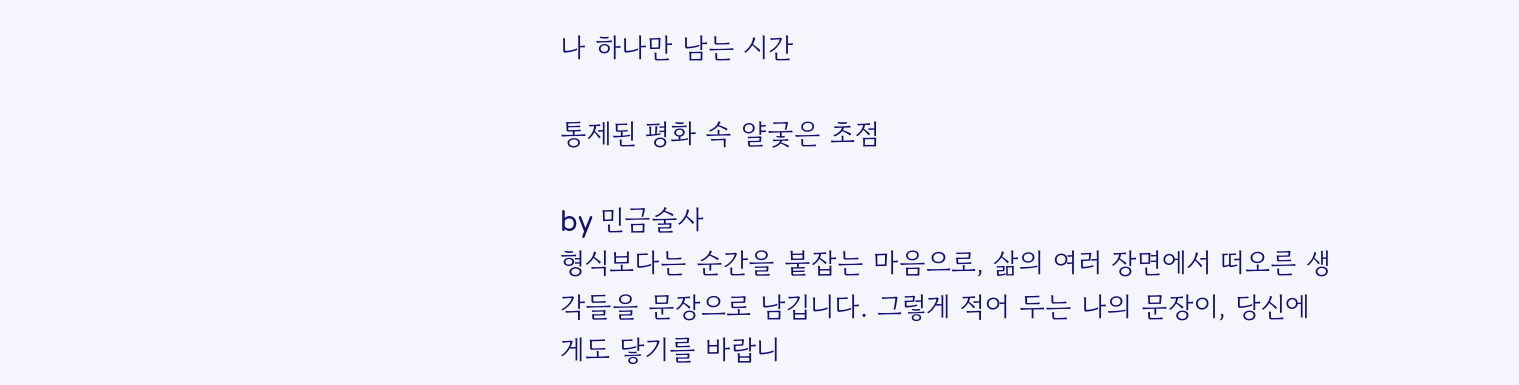나 하나만 남는 시간

통제된 평화 속 얄궃은 초점

by 민금술사
형식보다는 순간을 붙잡는 마음으로, 삶의 여러 장면에서 떠오른 생각들을 문장으로 남깁니다. 그렇게 적어 두는 나의 문장이, 당신에게도 닿기를 바랍니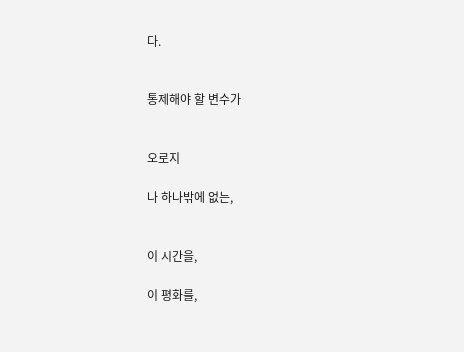다.


통제해야 할 변수가


오로지

나 하나밖에 없는,


이 시간을,

이 평화를,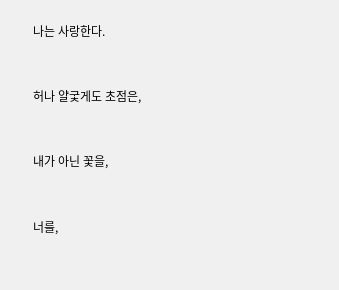나는 사랑한다.


허나 얄궃게도 초점은,


내가 아닌 꽃을,


너를,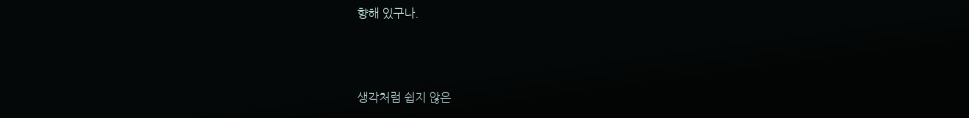향해 있구나.



생각처럼 쉽지 않은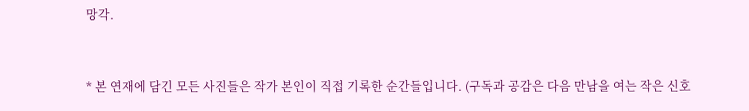망각.



* 본 연재에 담긴 모든 사진들은 작가 본인이 직접 기록한 순간들입니다. (구독과 공감은 다음 만남을 여는 작은 신호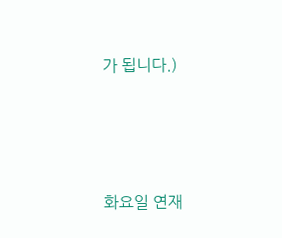가 됩니다.)




화요일 연재